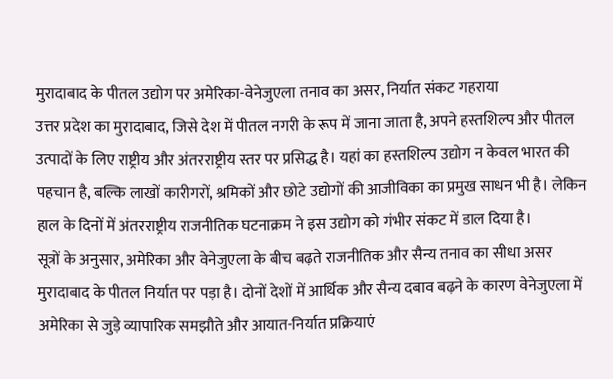मुरादाबाद के पीतल उद्योग पर अमेरिका-वेनेजुएला तनाव का असर, निर्यात संकट गहराया
उत्तर प्रदेश का मुरादाबाद, जिसे देश में पीतल नगरी के रूप में जाना जाता है, अपने हस्तशिल्प और पीतल उत्पादों के लिए राष्ट्रीय और अंतरराष्ट्रीय स्तर पर प्रसिद्ध है। यहां का हस्तशिल्प उद्योग न केवल भारत की पहचान है, बल्कि लाखों कारीगरों, श्रमिकों और छोटे उद्योगों की आजीविका का प्रमुख साधन भी है। लेकिन हाल के दिनों में अंतरराष्ट्रीय राजनीतिक घटनाक्रम ने इस उद्योग को गंभीर संकट में डाल दिया है।
सूत्रों के अनुसार, अमेरिका और वेनेजुएला के बीच बढ़ते राजनीतिक और सैन्य तनाव का सीधा असर मुरादाबाद के पीतल निर्यात पर पड़ा है। दोनों देशों में आर्थिक और सैन्य दबाव बढ़ने के कारण वेनेजुएला में अमेरिका से जुड़े व्यापारिक समझौते और आयात-निर्यात प्रक्रियाएं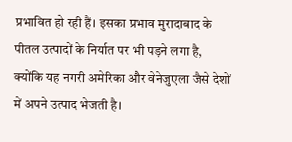प्रभावित हो रही हैं। इसका प्रभाव मुरादाबाद के पीतल उत्पादों के निर्यात पर भी पड़ने लगा है, क्योंकि यह नगरी अमेरिका और वेनेजुएला जैसे देशों में अपने उत्पाद भेजती है।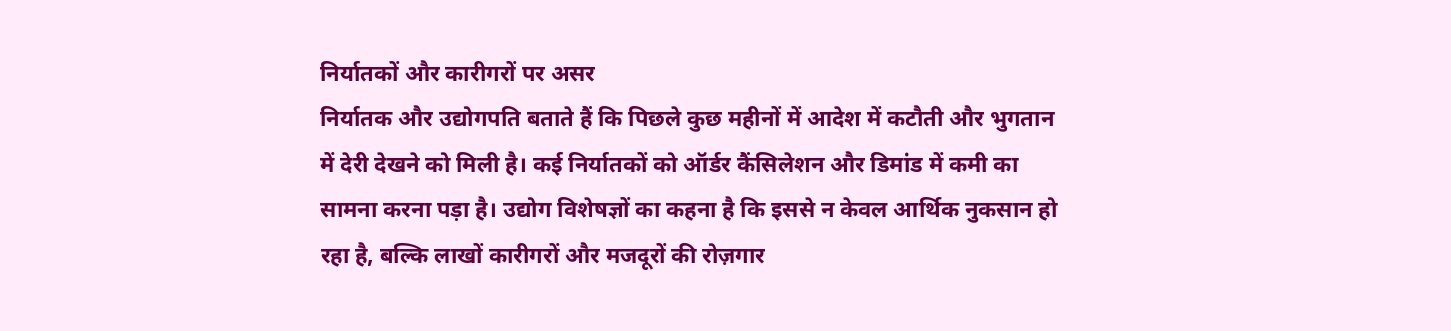निर्यातकों और कारीगरों पर असर
निर्यातक और उद्योगपति बताते हैं कि पिछले कुछ महीनों में आदेश में कटौती और भुगतान में देरी देखने को मिली है। कई निर्यातकों को ऑर्डर कैंसिलेशन और डिमांड में कमी का सामना करना पड़ा है। उद्योग विशेषज्ञों का कहना है कि इससे न केवल आर्थिक नुकसान हो रहा है, बल्कि लाखों कारीगरों और मजदूरों की रोज़गार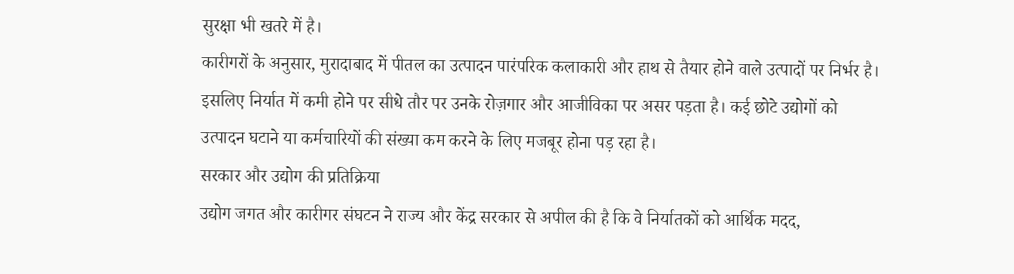सुरक्षा भी खतरे में है।
कारीगरों के अनुसार, मुरादाबाद में पीतल का उत्पादन पारंपरिक कलाकारी और हाथ से तैयार होने वाले उत्पादों पर निर्भर है। इसलिए निर्यात में कमी होने पर सीधे तौर पर उनके रोज़गार और आजीविका पर असर पड़ता है। कई छोटे उद्योगों को उत्पादन घटाने या कर्मचारियों की संख्या कम करने के लिए मजबूर होना पड़ रहा है।
सरकार और उद्योग की प्रतिक्रिया
उद्योग जगत और कारीगर संघटन ने राज्य और केंद्र सरकार से अपील की है कि वे निर्यातकों को आर्थिक मदद,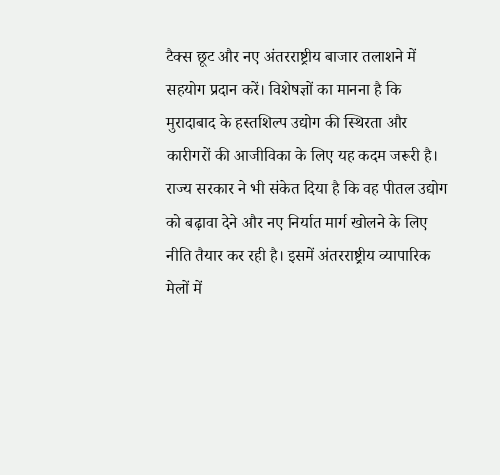टैक्स छूट और नए अंतरराष्ट्रीय बाजार तलाशने में सहयोग प्रदान करें। विशेषज्ञों का मानना है कि मुरादाबाद के हस्तशिल्प उद्योग की स्थिरता और कारीगरों की आजीविका के लिए यह कदम जरूरी है।
राज्य सरकार ने भी संकेत दिया है कि वह पीतल उद्योग को बढ़ावा देने और नए निर्यात मार्ग खोलने के लिए नीति तैयार कर रही है। इसमें अंतरराष्ट्रीय व्यापारिक मेलों में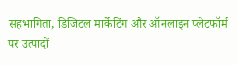सहभागिता, डिजिटल मार्केटिंग और ऑनलाइन प्लेटफॉर्म पर उत्पादों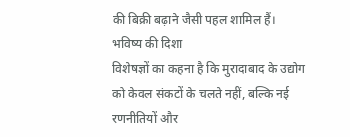की बिक्री बढ़ाने जैसी पहल शामिल हैं।
भविष्य की दिशा
विशेषज्ञों का कहना है कि मुरादाबाद के उद्योग को केवल संकटों के चलते नहीं, बल्कि नई रणनीतियों और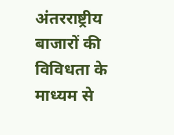अंतरराष्ट्रीय बाजारों की विविधता के माध्यम से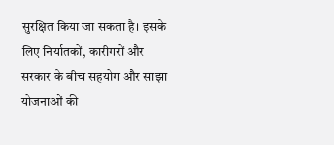सुरक्षित किया जा सकता है। इसके लिए निर्यातकों, कारीगरों और सरकार के बीच सहयोग और साझा योजनाओं की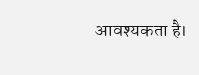आवश्यकता है।